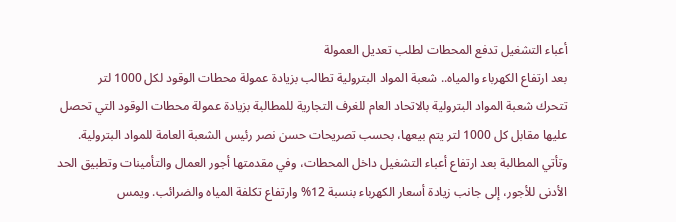أعباء التشغيل تدفع المحطات لطلب تعديل العمولة
بعد ارتفاع الكهرباء والمياه.. شعبة المواد البترولية تطالب بزيادة عمولة محطات الوقود لكل 1000 لتر
تتحرك شعبة المواد البترولية بالاتحاد العام للغرف التجارية للمطالبة بزيادة عمولة محطات الوقود التي تحصل عليها مقابل كل 1000 لتر يتم بيعها، بحسب تصريحات حسن نصر رئيس الشعبة العامة للمواد البترولية. وتأتي المطالبة بعد ارتفاع أعباء التشغيل داخل المحطات، وفي مقدمتها أجور العمال والتأمينات وتطبيق الحد الأدنى للأجور، إلى جانب زيادة أسعار الكهرباء بنسبة 12% وارتفاع تكلفة المياه والضرائب. ويمس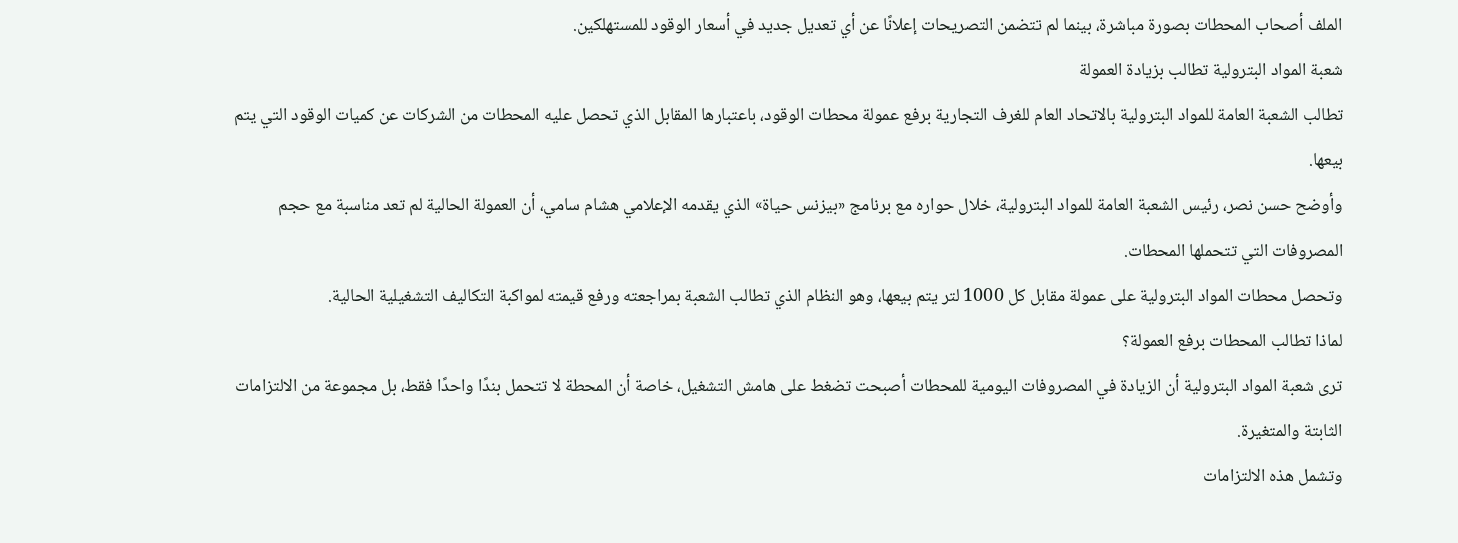الملف أصحاب المحطات بصورة مباشرة، بينما لم تتضمن التصريحات إعلانًا عن أي تعديل جديد في أسعار الوقود للمستهلكين.
شعبة المواد البترولية تطالب بزيادة العمولة
تطالب الشعبة العامة للمواد البترولية بالاتحاد العام للغرف التجارية برفع عمولة محطات الوقود، باعتبارها المقابل الذي تحصل عليه المحطات من الشركات عن كميات الوقود التي يتم بيعها.
وأوضح حسن نصر، رئيس الشعبة العامة للمواد البترولية، خلال حواره مع برنامج «بيزنس حياة» الذي يقدمه الإعلامي هشام سامي، أن العمولة الحالية لم تعد مناسبة مع حجم المصروفات التي تتحملها المحطات.
وتحصل محطات المواد البترولية على عمولة مقابل كل 1000 لتر يتم بيعها، وهو النظام الذي تطالب الشعبة بمراجعته ورفع قيمته لمواكبة التكاليف التشغيلية الحالية.
لماذا تطالب المحطات برفع العمولة؟
ترى شعبة المواد البترولية أن الزيادة في المصروفات اليومية للمحطات أصبحت تضغط على هامش التشغيل، خاصة أن المحطة لا تتحمل بندًا واحدًا فقط، بل مجموعة من الالتزامات الثابتة والمتغيرة.
وتشمل هذه الالتزامات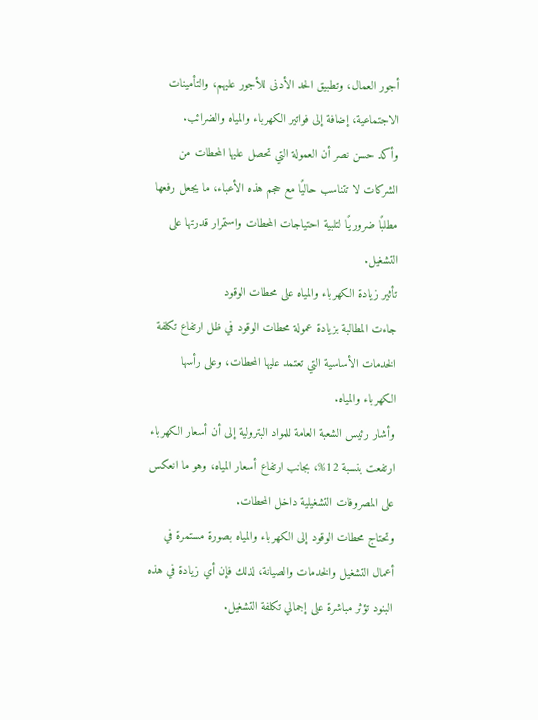أجور العمال، وتطبيق الحد الأدنى للأجور عليهم، والتأمينات الاجتماعية، إضافة إلى فواتير الكهرباء والمياه والضرائب.
وأكد حسن نصر أن العمولة التي تحصل عليها المحطات من الشركات لا تتناسب حاليًا مع حجم هذه الأعباء، ما يجعل رفعها مطلبًا ضروريًا لتلبية احتياجات المحطات واستمرار قدرتها على التشغيل.
تأثير زيادة الكهرباء والمياه على محطات الوقود
جاءت المطالبة بزيادة عمولة محطات الوقود في ظل ارتفاع تكلفة الخدمات الأساسية التي تعتمد عليها المحطات، وعلى رأسها الكهرباء والمياه.
وأشار رئيس الشعبة العامة للمواد البترولية إلى أن أسعار الكهرباء ارتفعت بنسبة 12%، بجانب ارتفاع أسعار المياه، وهو ما انعكس على المصروفات التشغيلية داخل المحطات.
وتحتاج محطات الوقود إلى الكهرباء والمياه بصورة مستمرة في أعمال التشغيل والخدمات والصيانة، لذلك فإن أي زيادة في هذه البنود تؤثر مباشرة على إجمالي تكلفة التشغيل.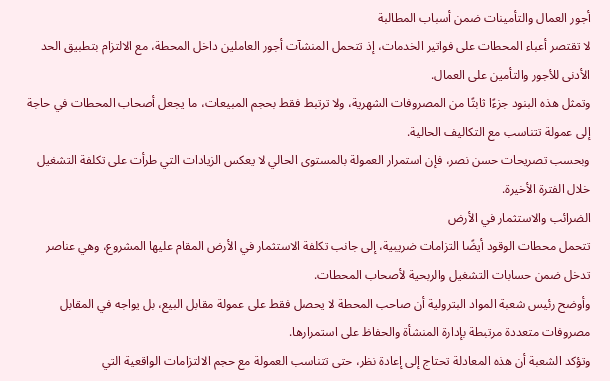أجور العمال والتأمينات ضمن أسباب المطالبة
لا تقتصر أعباء المحطات على فواتير الخدمات، إذ تتحمل المنشآت أجور العاملين داخل المحطة، مع الالتزام بتطبيق الحد الأدنى للأجور والتأمين على العمال.
وتمثل هذه البنود جزءًا ثابتًا من المصروفات الشهرية، ولا ترتبط فقط بحجم المبيعات، ما يجعل أصحاب المحطات في حاجة إلى عمولة تتناسب مع التكاليف الحالية.
وبحسب تصريحات حسن نصر، فإن استمرار العمولة بالمستوى الحالي لا يعكس الزيادات التي طرأت على تكلفة التشغيل خلال الفترة الأخيرة.
الضرائب والاستثمار في الأرض
تتحمل محطات الوقود أيضًا التزامات ضريبية، إلى جانب تكلفة الاستثمار في الأرض المقام عليها المشروع، وهي عناصر تدخل ضمن حسابات التشغيل والربحية لأصحاب المحطات.
وأوضح رئيس شعبة المواد البترولية أن صاحب المحطة لا يحصل فقط على عمولة مقابل البيع، بل يواجه في المقابل مصروفات متعددة مرتبطة بإدارة المنشأة والحفاظ على استمرارها.
وتؤكد الشعبة أن هذه المعادلة تحتاج إلى إعادة نظر، حتى تتناسب العمولة مع حجم الالتزامات الواقعية التي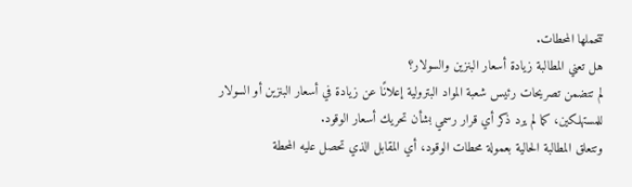تتحملها المحطات.
هل تعني المطالبة زيادة أسعار البنزين والسولار؟
لم تتضمن تصريحات رئيس شعبة المواد البترولية إعلانًا عن زيادة في أسعار البنزين أو السولار للمستهلكين، كما لم يرد ذكر أي قرار رسمي بشأن تحريك أسعار الوقود.
وتتعلق المطالبة الحالية بعمولة محطات الوقود، أي المقابل الذي تحصل عليه المحطة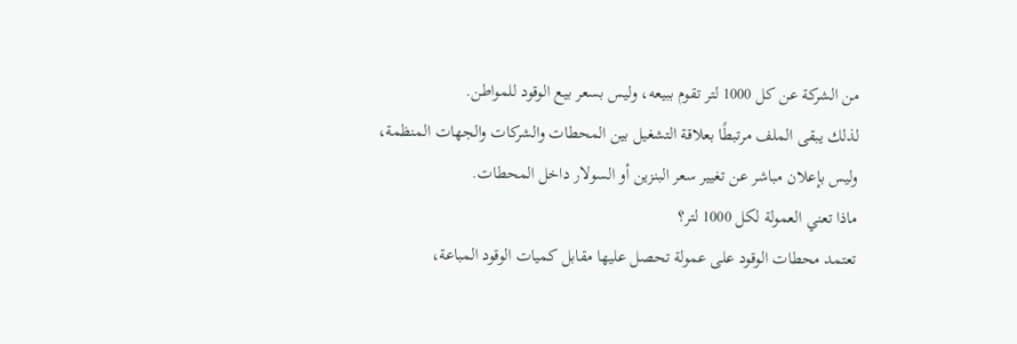من الشركة عن كل 1000 لتر تقوم ببيعه، وليس بسعر بيع الوقود للمواطن.
لذلك يبقى الملف مرتبطًا بعلاقة التشغيل بين المحطات والشركات والجهات المنظمة، وليس بإعلان مباشر عن تغيير سعر البنزين أو السولار داخل المحطات.
ماذا تعني العمولة لكل 1000 لتر؟
تعتمد محطات الوقود على عمولة تحصل عليها مقابل كميات الوقود المباعة،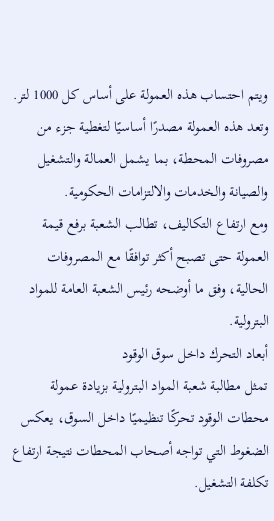ويتم احتساب هذه العمولة على أساس كل 1000 لتر.
وتعد هذه العمولة مصدرًا أساسيًا لتغطية جزء من مصروفات المحطة، بما يشمل العمالة والتشغيل والصيانة والخدمات والالتزامات الحكومية.
ومع ارتفاع التكاليف، تطالب الشعبة برفع قيمة العمولة حتى تصبح أكثر توافقًا مع المصروفات الحالية، وفق ما أوضحه رئيس الشعبة العامة للمواد البترولية.
أبعاد التحرك داخل سوق الوقود
تمثل مطالبة شعبة المواد البترولية بزيادة عمولة محطات الوقود تحركًا تنظيميًا داخل السوق، يعكس الضغوط التي تواجه أصحاب المحطات نتيجة ارتفاع تكلفة التشغيل.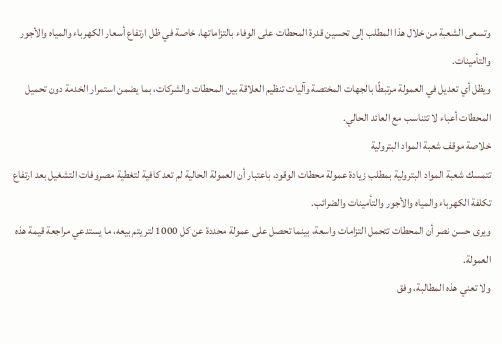وتسعى الشعبة من خلال هذا المطلب إلى تحسين قدرة المحطات على الوفاء بالتزاماتها، خاصة في ظل ارتفاع أسعار الكهرباء والمياه والأجور والتأمينات.
ويظل أي تعديل في العمولة مرتبطًا بالجهات المختصة وآليات تنظيم العلاقة بين المحطات والشركات، بما يضمن استمرار الخدمة دون تحميل المحطات أعباء لا تتناسب مع العائد الحالي.
خلاصة موقف شعبة المواد البترولية
تتمسك شعبة المواد البترولية بمطلب زيادة عمولة محطات الوقود، باعتبار أن العمولة الحالية لم تعد كافية لتغطية مصروفات التشغيل بعد ارتفاع تكلفة الكهرباء والمياه والأجور والتأمينات والضرائب.
ويرى حسن نصر أن المحطات تتحمل التزامات واسعة، بينما تحصل على عمولة محددة عن كل 1000 لتر يتم بيعه، ما يستدعي مراجعة قيمة هذه العمولة.
ولا تعني هذه المطالبة، وفق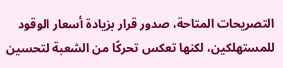التصريحات المتاحة، صدور قرار بزيادة أسعار الوقود للمستهلكين، لكنها تعكس تحركًا من الشعبة لتحسين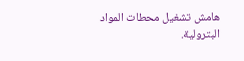هامش تشغيل محطات المواد البترولية.